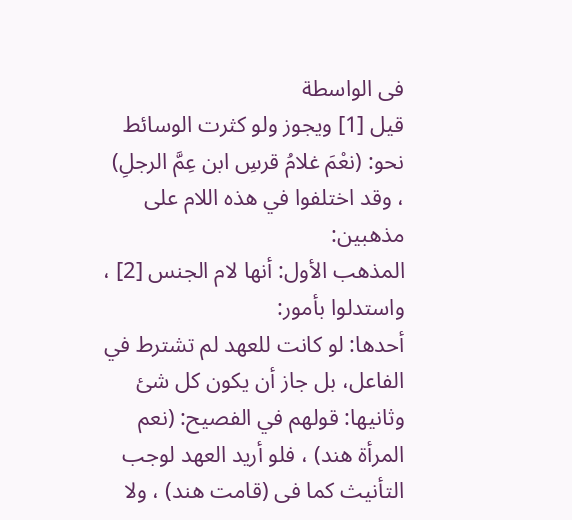فى الواسطة
قيل [1] ويجوز ولو كثرت الوسائط نحو: (نعْمَ غلامُ قرسِ ابن عِمَّ الرجلِ) ، وقد اختلفوا في هذه اللام على مذهبين:
المذهب الأول: أنها لام الجنس [2] ، واستدلوا بأمور:
أحدها: لو كانت للعهد لم تشترط في الفاعل، بل جاز أن يكون كل شئ
وثانيها: قولهم في الفصيح: (نعم المرأة هند) ، فلو أريد العهد لوجب التأنيث كما فى (قامت هند) ، ولا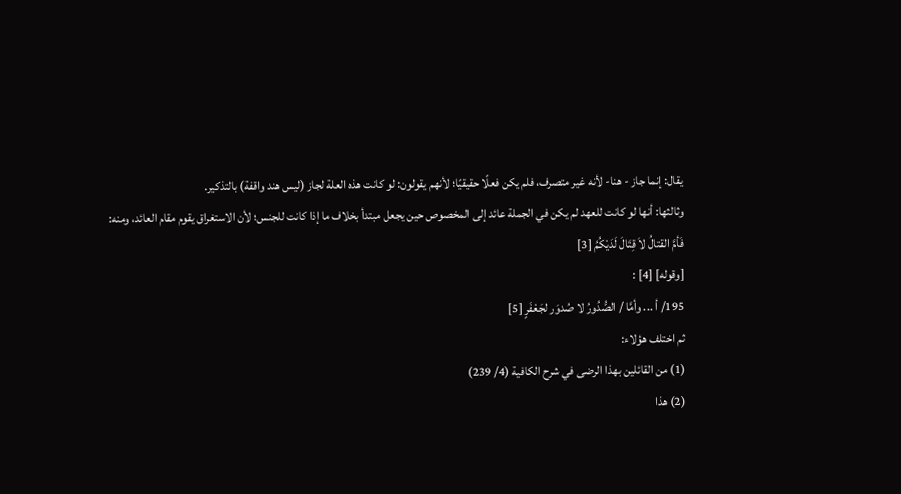يقال: إنما جاز - هنا- لأنه غير متصرف، فلم يكن فعلًا حقيقيًا؛ لأنهم يقولون: لو كانت هذه العلة لجاز (ليس هند واقفة) بالتذكير.
وثالثها: أنها لو كانت للعهد لم يكن في الجملة عائد إلى المخصوص حين يجعل مبتدأ بخلاف ما إذا كانت للجنس؛ لأن الاستغراق يقوم مقام العائد، ومنه:
فَأمَّ القتالُ لاَ قِتَالَ لَدَيْكُمُ [3]
[وقوله] [4] :
195/ أ ... وأمَّا / الصُّدُورُ لا صُدوَر لجَعْفَرٍ [5]
ثم اختلف هؤلاء:
(1) من القائلين بهذا الرضى في شرح الكافية (4/ 239)
(2) هذا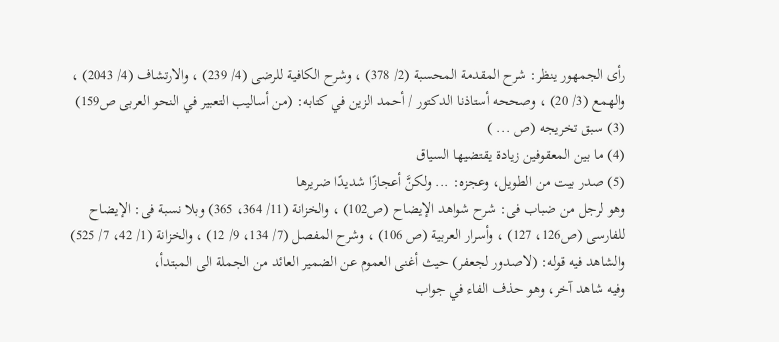رأى الجمهور ينظر: شرح المقدمة المحسبة (2/ 378) ، وشرح الكافية للرضى (4/ 239) ، والارتشاف (4/ 2043) ، والهمع (3/ 20) ، وصححه أستاذنا الدكتور / أحمد الزين في كتابه: (من أساليب التعبير في النحو العربى ص159)
(3) سبق تخريجه (ص ... )
(4) ما بين المعقوفين زيادة يقتضيها السياق
(5) صدر بيت من الطويل، وعجزه: ... ولكنَّ أعجازًا شديدًا ضريرها
وهو لرجل من ضباب فى: شرح شواهد الإيضاح (ص102) ، والخزانة (11/ 364، 365) وبلا نسبة فى: الإيضاح للفارسى (ص126، 127) ، وأسرار العربية (ص 106) ، وشرح المفصل (7/ 134، 9/ 12) ، والخزانة (1/ 42، 7/ 525)
والشاهد فيه قوله: (لاصدور لجعفر) حيث أغنى العموم عن الضمير العائد من الجملة الى المبتدأ،
وفيه شاهد آخر، وهو حذف الفاء في جواب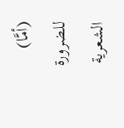(أمَّا) للضرورة الشعرية